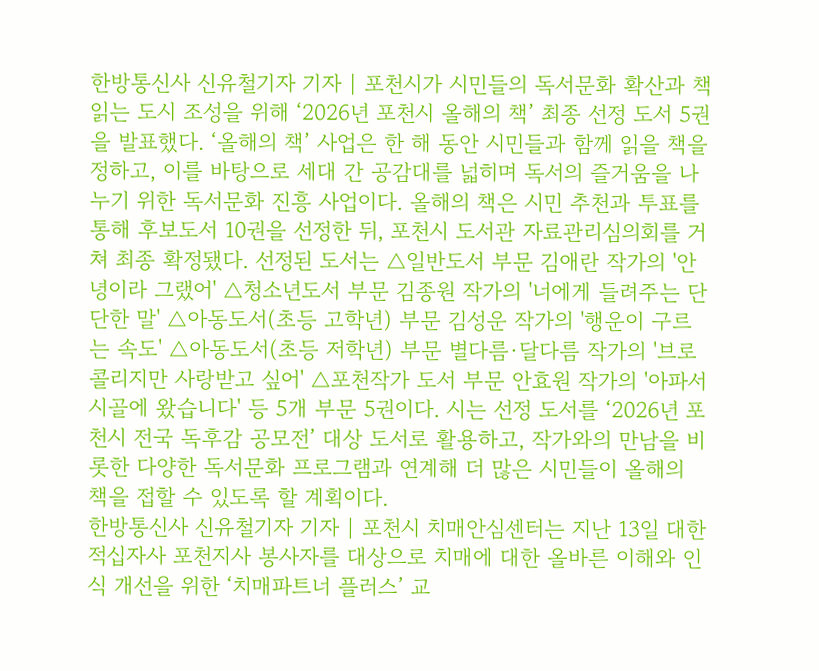한방통신사 신유철기자 기자 | 포천시가 시민들의 독서문화 확산과 책 읽는 도시 조성을 위해 ‘2026년 포천시 올해의 책’ 최종 선정 도서 5권을 발표했다. ‘올해의 책’ 사업은 한 해 동안 시민들과 함께 읽을 책을 정하고, 이를 바탕으로 세대 간 공감대를 넓히며 독서의 즐거움을 나누기 위한 독서문화 진흥 사업이다. 올해의 책은 시민 추천과 투표를 통해 후보도서 10권을 선정한 뒤, 포천시 도서관 자료관리심의회를 거쳐 최종 확정됐다. 선정된 도서는 △일반도서 부문 김애란 작가의 '안녕이라 그랬어' △청소년도서 부문 김종원 작가의 '너에게 들려주는 단단한 말' △아동도서(초등 고학년) 부문 김성운 작가의 '행운이 구르는 속도' △아동도서(초등 저학년) 부문 별다름·달다름 작가의 '브로콜리지만 사랑받고 싶어' △포천작가 도서 부문 안효원 작가의 '아파서 시골에 왔습니다' 등 5개 부문 5권이다. 시는 선정 도서를 ‘2026년 포천시 전국 독후감 공모전’ 대상 도서로 활용하고, 작가와의 만남을 비롯한 다양한 독서문화 프로그램과 연계해 더 많은 시민들이 올해의 책을 접할 수 있도록 할 계획이다.
한방통신사 신유철기자 기자 | 포천시 치매안심센터는 지난 13일 대한적십자사 포천지사 봉사자를 대상으로 치매에 대한 올바른 이해와 인식 개선을 위한 ‘치매파트너 플러스’ 교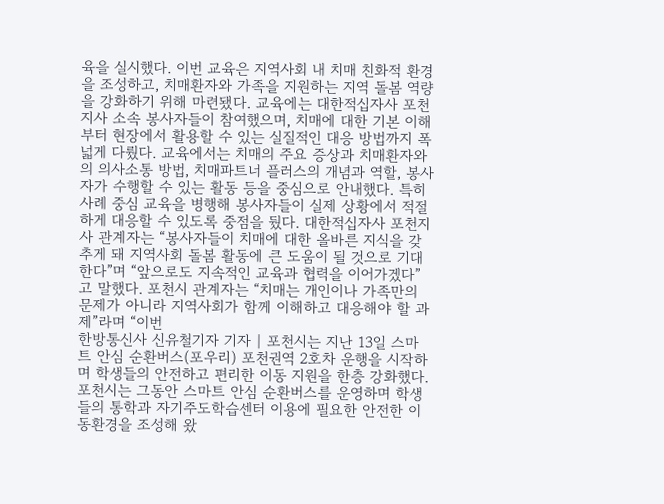육을 실시했다. 이번 교육은 지역사회 내 치매 친화적 환경을 조성하고, 치매환자와 가족을 지원하는 지역 돌봄 역량을 강화하기 위해 마련됐다. 교육에는 대한적십자사 포천지사 소속 봉사자들이 참여했으며, 치매에 대한 기본 이해부터 현장에서 활용할 수 있는 실질적인 대응 방법까지 폭넓게 다뤘다. 교육에서는 치매의 주요 증상과 치매환자와의 의사소통 방법, 치매파트너 플러스의 개념과 역할, 봉사자가 수행할 수 있는 활동 등을 중심으로 안내했다. 특히 사례 중심 교육을 병행해 봉사자들이 실제 상황에서 적절하게 대응할 수 있도록 중점을 뒀다. 대한적십자사 포천지사 관계자는 “봉사자들이 치매에 대한 올바른 지식을 갖추게 돼 지역사회 돌봄 활동에 큰 도움이 될 것으로 기대한다”며 “앞으로도 지속적인 교육과 협력을 이어가겠다”고 말했다. 포천시 관계자는 “치매는 개인이나 가족만의 문제가 아니라 지역사회가 함께 이해하고 대응해야 할 과제”라며 “이번
한방통신사 신유철기자 기자 | 포천시는 지난 13일 스마트 안심 순환버스(포우리) 포천권역 2호차 운행을 시작하며 학생들의 안전하고 편리한 이동 지원을 한층 강화했다. 포천시는 그동안 스마트 안심 순환버스를 운영하며 학생들의 통학과 자기주도학습센터 이용에 필요한 안전한 이동환경을 조성해 왔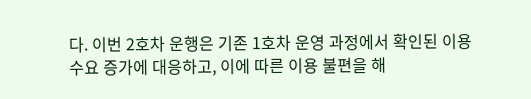다. 이번 2호차 운행은 기존 1호차 운영 과정에서 확인된 이용 수요 증가에 대응하고, 이에 따른 이용 불편을 해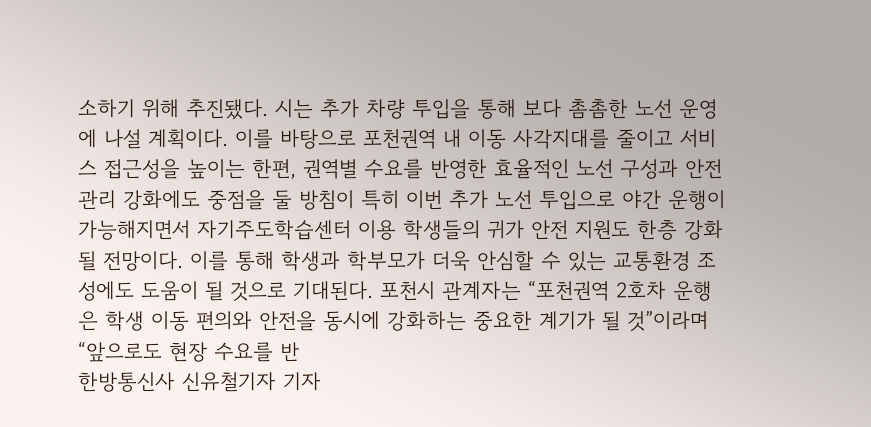소하기 위해 추진됐다. 시는 추가 차량 투입을 통해 보다 촘촘한 노선 운영에 나설 계획이다. 이를 바탕으로 포천권역 내 이동 사각지대를 줄이고 서비스 접근성을 높이는 한편, 권역별 수요를 반영한 효율적인 노선 구성과 안전관리 강화에도 중점을 둘 방침이 특히 이번 추가 노선 투입으로 야간 운행이 가능해지면서 자기주도학습센터 이용 학생들의 귀가 안전 지원도 한층 강화될 전망이다. 이를 통해 학생과 학부모가 더욱 안심할 수 있는 교통환경 조성에도 도움이 될 것으로 기대된다. 포천시 관계자는 “포천권역 2호차 운행은 학생 이동 편의와 안전을 동시에 강화하는 중요한 계기가 될 것”이라며 “앞으로도 현장 수요를 반
한방통신사 신유철기자 기자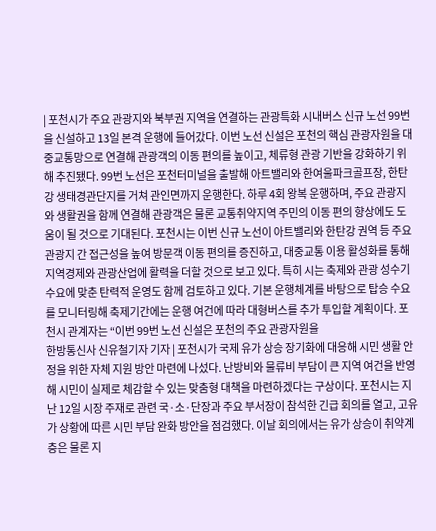| 포천시가 주요 관광지와 북부권 지역을 연결하는 관광특화 시내버스 신규 노선 99번을 신설하고 13일 본격 운행에 들어갔다. 이번 노선 신설은 포천의 핵심 관광자원을 대중교통망으로 연결해 관광객의 이동 편의를 높이고, 체류형 관광 기반을 강화하기 위해 추진됐다. 99번 노선은 포천터미널을 출발해 아트밸리와 한여울파크골프장, 한탄강 생태경관단지를 거쳐 관인면까지 운행한다. 하루 4회 왕복 운행하며, 주요 관광지와 생활권을 함께 연결해 관광객은 물론 교통취약지역 주민의 이동 편의 향상에도 도움이 될 것으로 기대된다. 포천시는 이번 신규 노선이 아트밸리와 한탄강 권역 등 주요 관광지 간 접근성을 높여 방문객 이동 편의를 증진하고, 대중교통 이용 활성화를 통해 지역경제와 관광산업에 활력을 더할 것으로 보고 있다. 특히 시는 축제와 관광 성수기 수요에 맞춘 탄력적 운영도 함께 검토하고 있다. 기본 운행체계를 바탕으로 탑승 수요를 모니터링해 축제기간에는 운행 여건에 따라 대형버스를 추가 투입할 계획이다. 포천시 관계자는 “이번 99번 노선 신설은 포천의 주요 관광자원을
한방통신사 신유철기자 기자 | 포천시가 국제 유가 상승 장기화에 대응해 시민 생활 안정을 위한 자체 지원 방안 마련에 나섰다. 난방비와 물류비 부담이 큰 지역 여건을 반영해 시민이 실제로 체감할 수 있는 맞춤형 대책을 마련하겠다는 구상이다. 포천시는 지난 12일 시장 주재로 관련 국·소·단장과 주요 부서장이 참석한 긴급 회의를 열고, 고유가 상황에 따른 시민 부담 완화 방안을 점검했다. 이날 회의에서는 유가 상승이 취약계층은 물론 지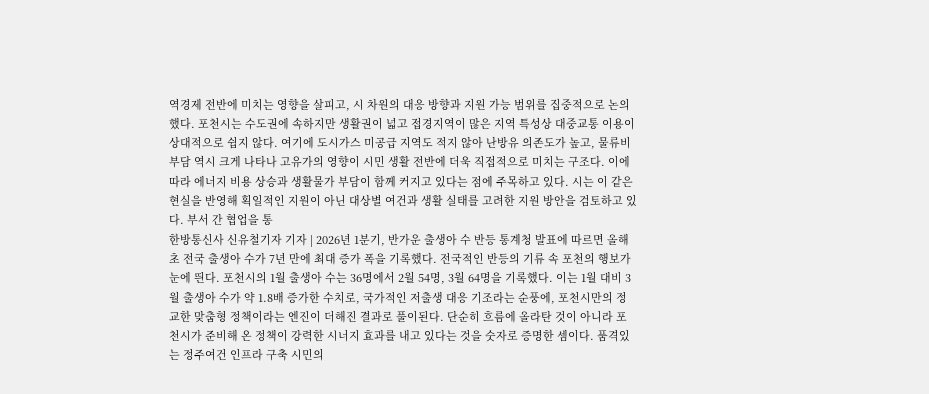역경제 전반에 미치는 영향을 살피고, 시 차원의 대응 방향과 지원 가능 범위를 집중적으로 논의했다. 포천시는 수도권에 속하지만 생활권이 넓고 접경지역이 많은 지역 특성상 대중교통 이용이 상대적으로 쉽지 않다. 여기에 도시가스 미공급 지역도 적지 않아 난방유 의존도가 높고, 물류비 부담 역시 크게 나타나 고유가의 영향이 시민 생활 전반에 더욱 직접적으로 미치는 구조다. 이에 따라 에너지 비용 상승과 생활물가 부담이 함께 커지고 있다는 점에 주목하고 있다. 시는 이 같은 현실을 반영해 획일적인 지원이 아닌 대상별 여건과 생활 실태를 고려한 지원 방안을 검토하고 있다. 부서 간 협업을 통
한방통신사 신유철기자 기자 | 2026년 1분기, 반가운 출생아 수 반등 통계청 발표에 따르면 올해 초 전국 출생아 수가 7년 만에 최대 증가 폭을 기록했다. 전국적인 반등의 기류 속 포천의 행보가 눈에 띈다. 포천시의 1월 출생아 수는 36명에서 2월 54명, 3월 64명을 기록했다. 이는 1월 대비 3월 출생아 수가 약 1.8배 증가한 수치로, 국가적인 저출생 대응 기조라는 순풍에, 포천시만의 정교한 맞춤형 정책이라는 엔진이 더해진 결과로 풀이된다. 단순히 흐름에 올라탄 것이 아니라 포천시가 준비해 온 정책이 강력한 시너지 효과를 내고 있다는 것을 숫자로 증명한 셈이다. 품격있는 정주여건 인프라 구축 시민의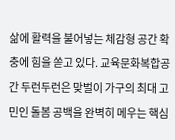삶에 활력을 불어넣는 체감형 공간 확충에 힘을 쏟고 있다. 교육문화복합공간 두런두런은 맞벌이 가구의 최대 고민인 돌봄 공백을 완벽히 메우는 핵심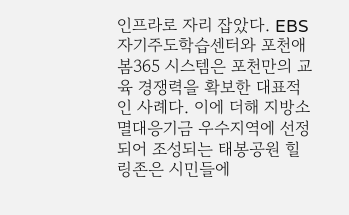인프라로 자리 잡았다. EBS 자기주도학습센터와 포천애봄365 시스템은 포천만의 교육 경쟁력을 확보한 대표적인 사례다. 이에 더해 지방소멸대응기금 우수지역에 선정되어 조성되는 태봉공원 힐링존은 시민들에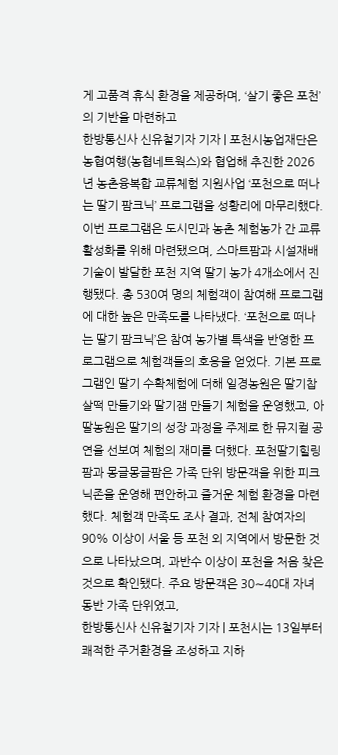게 고품격 휴식 환경을 제공하며, ‘살기 좋은 포천’의 기반을 마련하고
한방통신사 신유철기자 기자 | 포천시농업재단은 농협여행(농협네트웍스)와 협업해 추진한 2026년 농촌융복합 교류체험 지원사업 ‘포천으로 떠나는 딸기 팜크닉’ 프로그램을 성황리에 마무리했다. 이번 프로그램은 도시민과 농촌 체험농가 간 교류 활성화를 위해 마련됐으며, 스마트팜과 시설재배 기술이 발달한 포천 지역 딸기 농가 4개소에서 진행됐다. 총 530여 명의 체험객이 참여해 프로그램에 대한 높은 만족도를 나타냈다. ‘포천으로 떠나는 딸기 팜크닉’은 참여 농가별 특색을 반영한 프로그램으로 체험객들의 호응을 얻었다. 기본 프로그램인 딸기 수확체험에 더해 일경농원은 딸기찹살떡 만들기와 딸기잼 만들기 체험을 운영했고, 아딸농원은 딸기의 성장 과정을 주제로 한 뮤지컬 공연을 선보여 체험의 재미를 더했다. 포천딸기힐링팜과 몽글몽글팜은 가족 단위 방문객을 위한 피크닉존을 운영해 편안하고 즐거운 체험 환경을 마련했다. 체험객 만족도 조사 결과, 전체 참여자의 90% 이상이 서울 등 포천 외 지역에서 방문한 것으로 나타났으며, 과반수 이상이 포천을 처음 찾은 것으로 확인됐다. 주요 방문객은 30∼40대 자녀 동반 가족 단위였고,
한방통신사 신유철기자 기자 | 포천시는 13일부터 쾌적한 주거환경을 조성하고 지하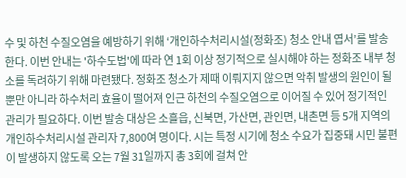수 및 하천 수질오염을 예방하기 위해 ‘개인하수처리시설(정화조) 청소 안내 엽서’를 발송한다. 이번 안내는 '하수도법'에 따라 연 1회 이상 정기적으로 실시해야 하는 정화조 내부 청소를 독려하기 위해 마련됐다. 정화조 청소가 제때 이뤄지지 않으면 악취 발생의 원인이 될 뿐만 아니라 하수처리 효율이 떨어져 인근 하천의 수질오염으로 이어질 수 있어 정기적인 관리가 필요하다. 이번 발송 대상은 소흘읍, 신북면, 가산면, 관인면, 내촌면 등 5개 지역의 개인하수처리시설 관리자 7,800여 명이다. 시는 특정 시기에 청소 수요가 집중돼 시민 불편이 발생하지 않도록 오는 7월 31일까지 총 3회에 걸쳐 안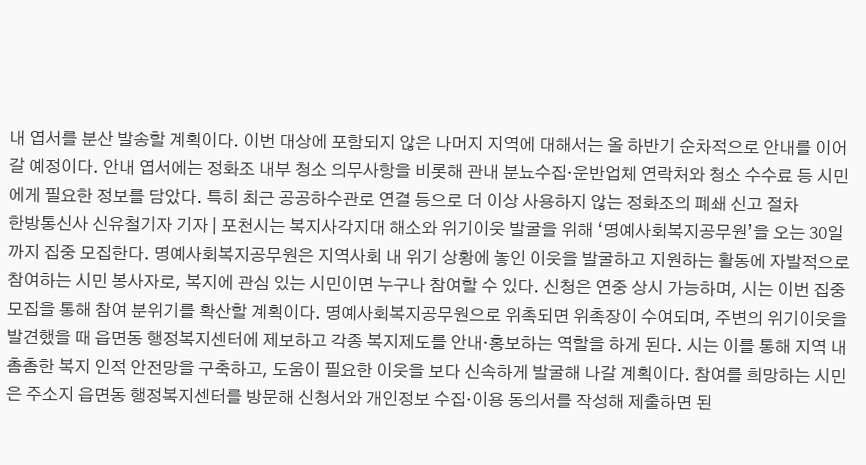내 엽서를 분산 발송할 계획이다. 이번 대상에 포함되지 않은 나머지 지역에 대해서는 올 하반기 순차적으로 안내를 이어갈 예정이다. 안내 엽서에는 정화조 내부 청소 의무사항을 비롯해 관내 분뇨수집·운반업체 연락처와 청소 수수료 등 시민에게 필요한 정보를 담았다. 특히 최근 공공하수관로 연결 등으로 더 이상 사용하지 않는 정화조의 폐쇄 신고 절차
한방통신사 신유철기자 기자 | 포천시는 복지사각지대 해소와 위기이웃 발굴을 위해 ‘명예사회복지공무원’을 오는 30일까지 집중 모집한다. 명예사회복지공무원은 지역사회 내 위기 상황에 놓인 이웃을 발굴하고 지원하는 활동에 자발적으로 참여하는 시민 봉사자로, 복지에 관심 있는 시민이면 누구나 참여할 수 있다. 신청은 연중 상시 가능하며, 시는 이번 집중 모집을 통해 참여 분위기를 확산할 계획이다. 명예사회복지공무원으로 위촉되면 위촉장이 수여되며, 주변의 위기이웃을 발견했을 때 읍면동 행정복지센터에 제보하고 각종 복지제도를 안내·홍보하는 역할을 하게 된다. 시는 이를 통해 지역 내 촘촘한 복지 인적 안전망을 구축하고, 도움이 필요한 이웃을 보다 신속하게 발굴해 나갈 계획이다. 참여를 희망하는 시민은 주소지 읍면동 행정복지센터를 방문해 신청서와 개인정보 수집·이용 동의서를 작성해 제출하면 된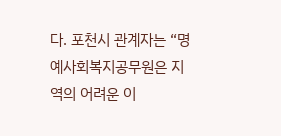다. 포천시 관계자는 “명예사회복지공무원은 지역의 어려운 이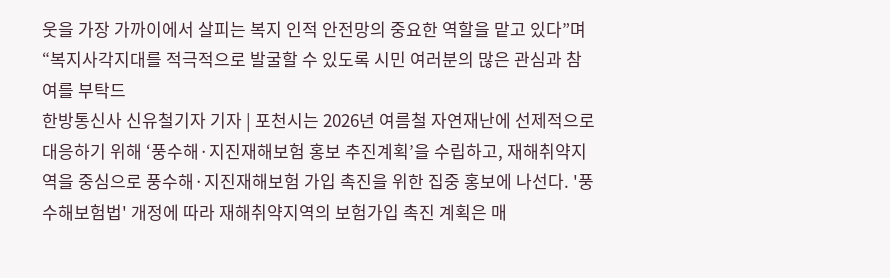웃을 가장 가까이에서 살피는 복지 인적 안전망의 중요한 역할을 맡고 있다”며 “복지사각지대를 적극적으로 발굴할 수 있도록 시민 여러분의 많은 관심과 참여를 부탁드
한방통신사 신유철기자 기자 | 포천시는 2026년 여름철 자연재난에 선제적으로 대응하기 위해 ‘풍수해·지진재해보험 홍보 추진계획’을 수립하고, 재해취약지역을 중심으로 풍수해·지진재해보험 가입 촉진을 위한 집중 홍보에 나선다. '풍수해보험법' 개정에 따라 재해취약지역의 보험가입 촉진 계획은 매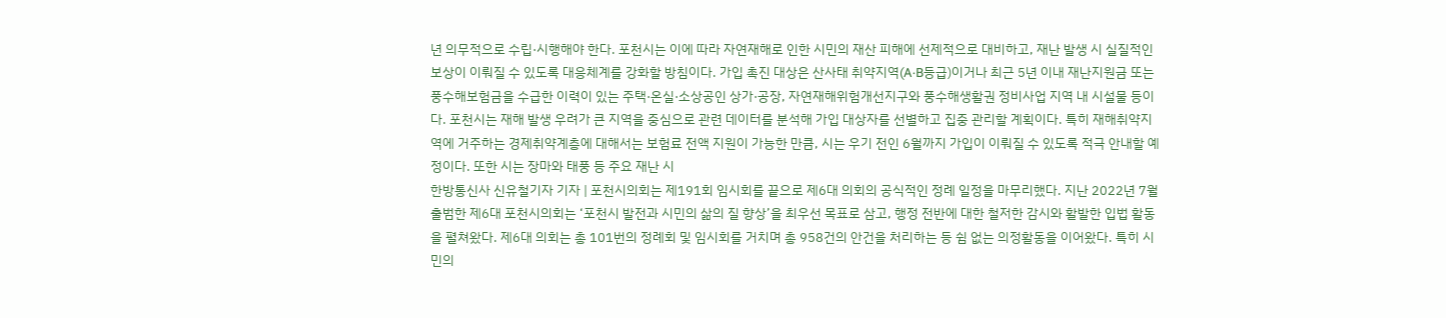년 의무적으로 수립·시행해야 한다. 포천시는 이에 따라 자연재해로 인한 시민의 재산 피해에 선제적으로 대비하고, 재난 발생 시 실질적인 보상이 이뤄질 수 있도록 대응체계를 강화할 방침이다. 가입 촉진 대상은 산사태 취약지역(A·B등급)이거나 최근 5년 이내 재난지원금 또는 풍수해보험금을 수급한 이력이 있는 주택·온실·소상공인 상가·공장, 자연재해위험개선지구와 풍수해생활권 정비사업 지역 내 시설물 등이다. 포천시는 재해 발생 우려가 큰 지역을 중심으로 관련 데이터를 분석해 가입 대상자를 선별하고 집중 관리할 계획이다. 특히 재해취약지역에 거주하는 경제취약계층에 대해서는 보험료 전액 지원이 가능한 만큼, 시는 우기 전인 6월까지 가입이 이뤄질 수 있도록 적극 안내할 예정이다. 또한 시는 장마와 태풍 등 주요 재난 시
한방통신사 신유철기자 기자 | 포천시의회는 제191회 임시회를 끝으로 제6대 의회의 공식적인 정례 일정을 마무리했다. 지난 2022년 7월 출범한 제6대 포천시의회는 ‘포천시 발전과 시민의 삶의 질 향상’을 최우선 목표로 삼고, 행정 전반에 대한 철저한 감시와 활발한 입법 활동을 펼쳐왔다. 제6대 의회는 총 101번의 정례회 및 임시회를 거치며 총 958건의 안건을 처리하는 등 쉼 없는 의정활동을 이어왔다. 특히 시민의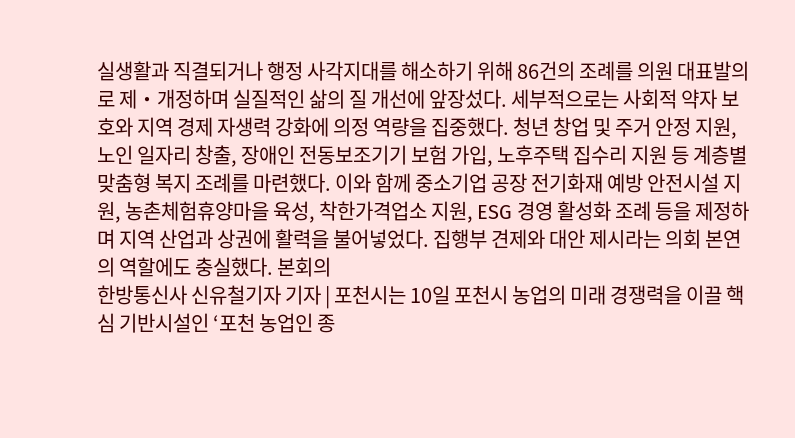실생활과 직결되거나 행정 사각지대를 해소하기 위해 86건의 조례를 의원 대표발의로 제‧개정하며 실질적인 삶의 질 개선에 앞장섰다. 세부적으로는 사회적 약자 보호와 지역 경제 자생력 강화에 의정 역량을 집중했다. 청년 창업 및 주거 안정 지원, 노인 일자리 창출, 장애인 전동보조기기 보험 가입, 노후주택 집수리 지원 등 계층별 맞춤형 복지 조례를 마련했다. 이와 함께 중소기업 공장 전기화재 예방 안전시설 지원, 농촌체험휴양마을 육성, 착한가격업소 지원, ESG 경영 활성화 조례 등을 제정하며 지역 산업과 상권에 활력을 불어넣었다. 집행부 견제와 대안 제시라는 의회 본연의 역할에도 충실했다. 본회의
한방통신사 신유철기자 기자 | 포천시는 10일 포천시 농업의 미래 경쟁력을 이끌 핵심 기반시설인 ‘포천 농업인 종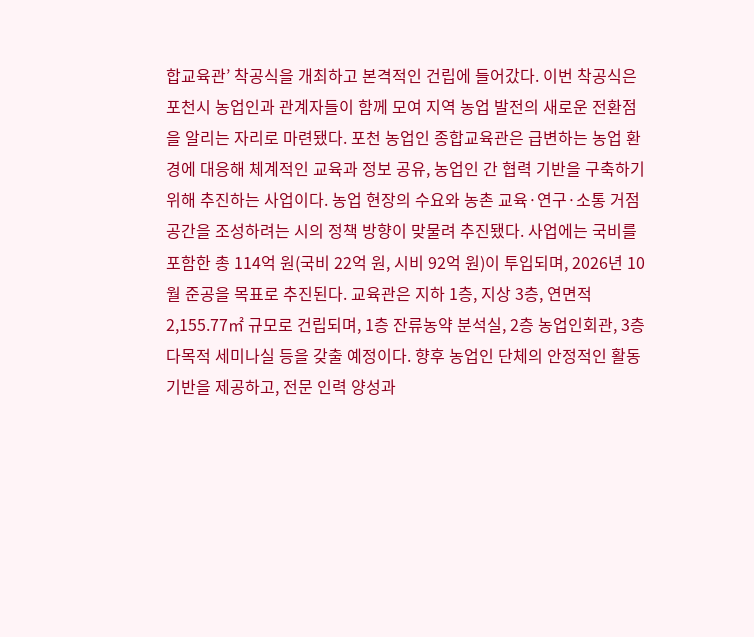합교육관’ 착공식을 개최하고 본격적인 건립에 들어갔다. 이번 착공식은 포천시 농업인과 관계자들이 함께 모여 지역 농업 발전의 새로운 전환점을 알리는 자리로 마련됐다. 포천 농업인 종합교육관은 급변하는 농업 환경에 대응해 체계적인 교육과 정보 공유, 농업인 간 협력 기반을 구축하기 위해 추진하는 사업이다. 농업 현장의 수요와 농촌 교육·연구·소통 거점 공간을 조성하려는 시의 정책 방향이 맞물려 추진됐다. 사업에는 국비를 포함한 총 114억 원(국비 22억 원, 시비 92억 원)이 투입되며, 2026년 10월 준공을 목표로 추진된다. 교육관은 지하 1층, 지상 3층, 연면적 2,155.77㎡ 규모로 건립되며, 1층 잔류농약 분석실, 2층 농업인회관, 3층 다목적 세미나실 등을 갖출 예정이다. 향후 농업인 단체의 안정적인 활동 기반을 제공하고, 전문 인력 양성과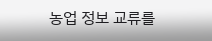농업 정보 교류를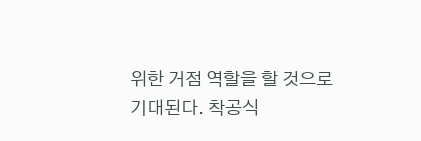위한 거점 역할을 할 것으로 기대된다. 착공식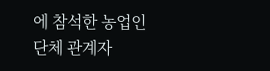에 참석한 농업인 단체 관계자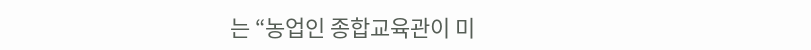는 “농업인 종합교육관이 미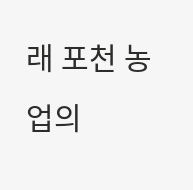래 포천 농업의